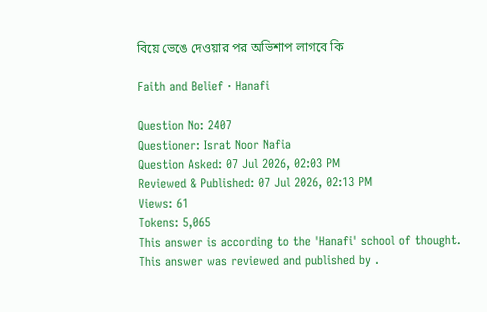বিয়ে ভেঙে দেওয়ার পর অভিশাপ লাগবে কি

Faith and Belief · Hanafi

Question No: 2407
Questioner: Israt Noor Nafia
Question Asked: 07 Jul 2026, 02:03 PM
Reviewed & Published: 07 Jul 2026, 02:13 PM
Views: 61
Tokens: 5,065
This answer is according to the 'Hanafi' school of thought.
This answer was reviewed and published by .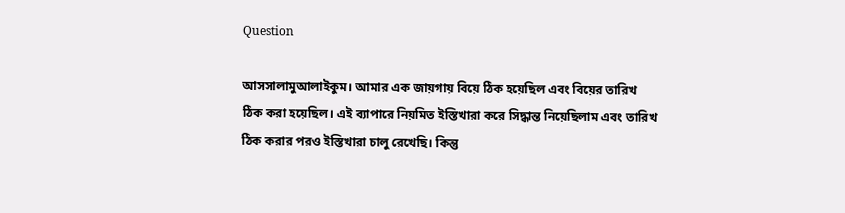Question

আসসালামুআলাইকুম। আমার এক জায়গায় বিয়ে ঠিক হয়েছিল এবং বিয়ের তারিখ ঠিক করা হয়েছিল। এই ব্যাপারে নিয়মিত ইস্তিখারা করে সিদ্ধান্ত নিয়েছিলাম এবং তারিখ ঠিক করার পরও ইস্তিখারা চালু রেখেছি। কিন্তু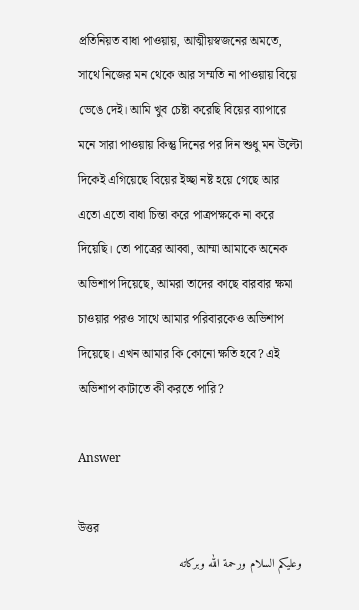প্রতিনিয়ত বাধা পাওয়ায়, আত্মীয়স্বজনের অমতে, সাথে নিজের মন থেকে আর সম্মতি না পাওয়ায় বিয়ে ভেঙে দেই। আমি খুব চেষ্টা করেছি বিয়ের ব্যাপারে মনে সারা পাওয়ায় কিন্তু দিনের পর দিন শুধু মন উল্টো দিকেই এগিয়েছে বিয়ের ইচ্ছা নষ্ট হয়ে গেছে আর এতো এতো বাধা চিন্তা করে পাত্রপক্ষকে না করে দিয়েছি। তো পাত্রের আব্বা, আম্মা আমাকে অনেক অভিশাপ দিয়েছে, আমরা তাদের কাছে বারবার ক্ষমা চাওয়ার পরও সাথে আমার পরিবারকেও অভিশাপ দিয়েছে। এখন আমার কি কোনো ক্ষতি হবে? এই অভিশাপ কাটাতে কী করতে পারি?

Answer

উত্তর
وعليكم السلام ورحمة الله وبركاته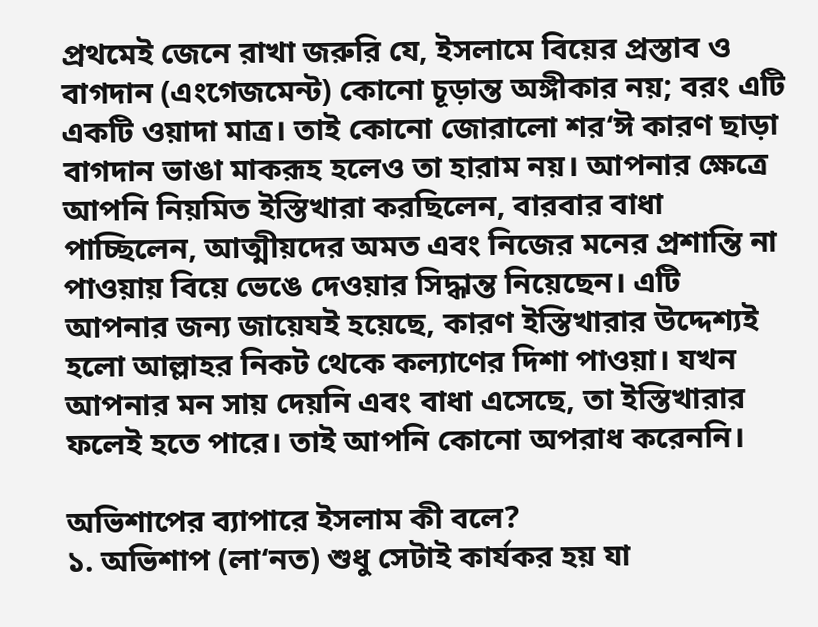প্রথমেই জেনে রাখা জরুরি যে, ইসলামে বিয়ের প্রস্তাব ও বাগদান (এংগেজমেন্ট) কোনো চূড়ান্ত অঙ্গীকার নয়; বরং এটি একটি ওয়াদা মাত্র। তাই কোনো জোরালো শর‘ঈ কারণ ছাড়া বাগদান ভাঙা মাকরূহ হলেও তা হারাম নয়। আপনার ক্ষেত্রে আপনি নিয়মিত ইস্তিখারা করছিলেন, বারবার বাধা পাচ্ছিলেন, আত্মীয়দের অমত এবং নিজের মনের প্রশান্তি না পাওয়ায় বিয়ে ভেঙে দেওয়ার সিদ্ধান্ত নিয়েছেন। এটি আপনার জন্য জায়েযই হয়েছে, কারণ ইস্তিখারার উদ্দেশ্যই হলো আল্লাহর নিকট থেকে কল্যাণের দিশা পাওয়া। যখন আপনার মন সায় দেয়নি এবং বাধা এসেছে, তা ইস্তিখারার ফলেই হতে পারে। তাই আপনি কোনো অপরাধ করেননি।

অভিশাপের ব্যাপারে ইসলাম কী বলে?
১. অভিশাপ (লা‘নত) শুধু সেটাই কার্যকর হয় যা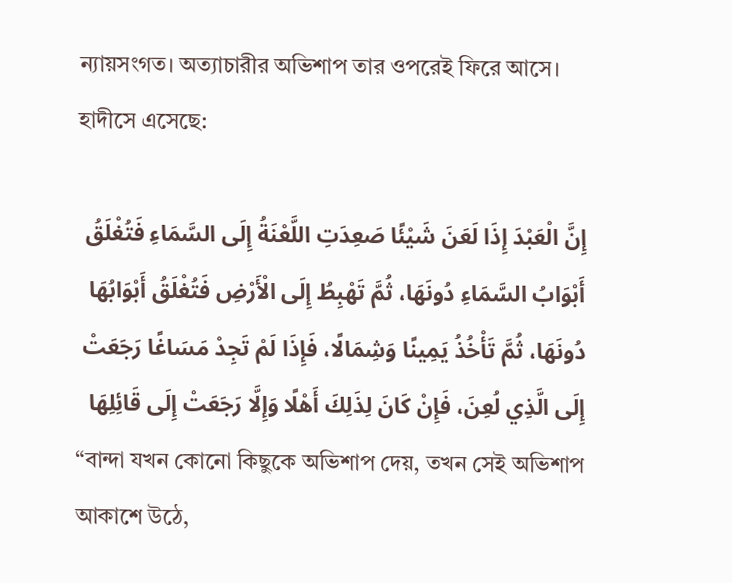ন্যায়সংগত। অত্যাচারীর অভিশাপ তার ওপরেই ফিরে আসে। হাদীসে এসেছে:

إِنَّ الْعَبْدَ إِذَا لَعَنَ شَيْئًا صَعِدَتِ اللَّعْنَةُ إِلَى السَّمَاءِ فَتُغْلَقُ أَبْوَابُ السَّمَاءِ دُونَهَا، ثُمَّ تَهْبِطُ إِلَى الْأَرْضِ فَتُغْلَقُ أَبْوَابُهَا دُونَهَا، ثُمَّ تَأْخُذُ يَمِينًا وَشِمَالًا، فَإِذَا لَمْ تَجِدْ مَسَاغًا رَجَعَتْ إِلَى الَّذِي لُعِنَ، فَإِنْ كَانَ لِذَلِكَ أَهْلًا وَإِلَّا رَجَعَتْ إِلَى قَائِلِهَا
“বান্দা যখন কোনো কিছুকে অভিশাপ দেয়, তখন সেই অভিশাপ আকাশে উঠে,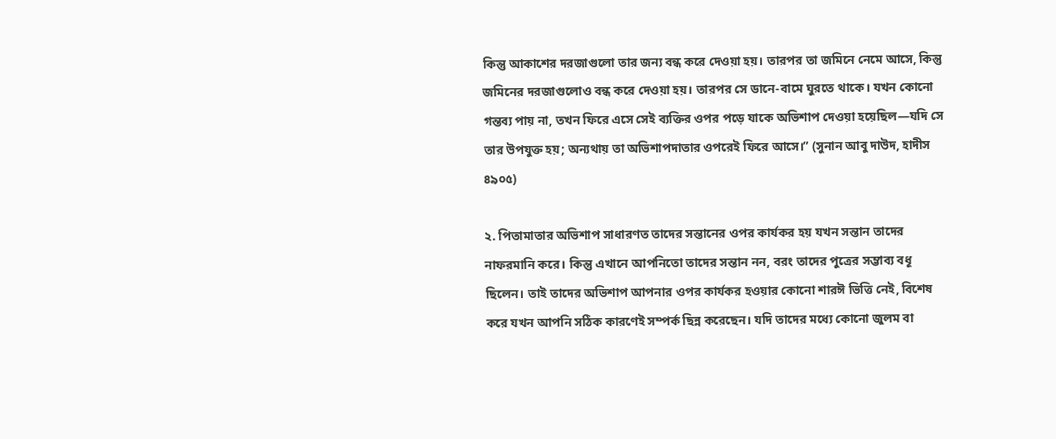কিন্তু আকাশের দরজাগুলো তার জন্য বন্ধ করে দেওয়া হয়। তারপর তা জমিনে নেমে আসে, কিন্তু জমিনের দরজাগুলোও বন্ধ করে দেওয়া হয়। তারপর সে ডানে-বামে ঘুরতে থাকে। যখন কোনো গন্তব্য পায় না, তখন ফিরে এসে সেই ব্যক্তির ওপর পড়ে যাকে অভিশাপ দেওয়া হয়েছিল—যদি সে তার উপযুক্ত হয়; অন্যথায় তা অভিশাপদাতার ওপরেই ফিরে আসে।” (সুনান আবু দাউদ, হাদীস ৪৯০৫)

২. পিতামাতার অভিশাপ সাধারণত তাদের সন্তানের ওপর কার্যকর হয় যখন সন্তান তাদের নাফরমানি করে। কিন্তু এখানে আপনিতো তাদের সন্তান নন, বরং তাদের পুত্রের সম্ভাব্য বধূ ছিলেন। তাই তাদের অভিশাপ আপনার ওপর কার্যকর হওয়ার কোনো শারঈ ভিত্তি নেই, বিশেষ করে যখন আপনি সঠিক কারণেই সম্পর্ক ছিন্ন করেছেন। যদি তাদের মধ্যে কোনো জুলম বা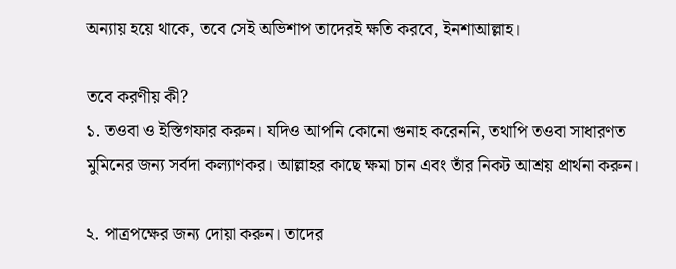অন্যায় হয়ে থাকে, তবে সেই অভিশাপ তাদেরই ক্ষতি করবে, ইনশাআল্লাহ।

তবে করণীয় কী?
১. তওবা ও ইস্তিগফার করুন। যদিও আপনি কোনো গুনাহ করেননি, তথাপি তওবা সাধারণত মুমিনের জন্য সর্বদা কল্যাণকর। আল্লাহর কাছে ক্ষমা চান এবং তাঁর নিকট আশ্রয় প্রার্থনা করুন।

২. পাত্রপক্ষের জন্য দোয়া করুন। তাদের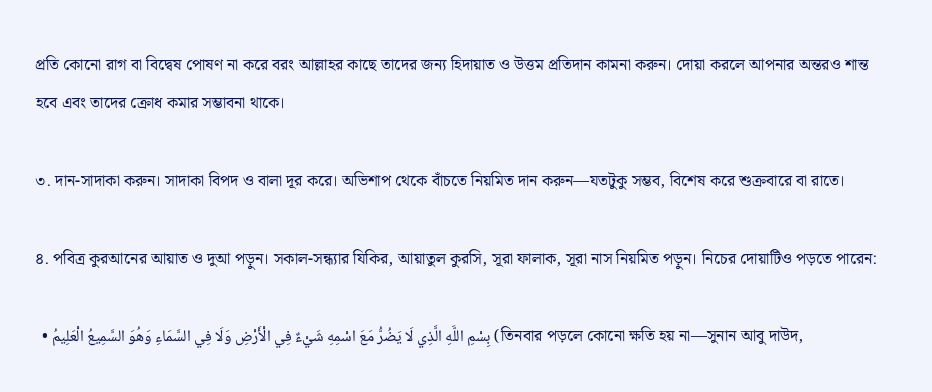প্রতি কোনো রাগ বা বিদ্বেষ পোষণ না করে বরং আল্লাহর কাছে তাদের জন্য হিদায়াত ও উত্তম প্রতিদান কামনা করুন। দোয়া করলে আপনার অন্তরও শান্ত হবে এবং তাদের ক্রোধ কমার সম্ভাবনা থাকে।

৩. দান-সাদাকা করুন। সাদাকা বিপদ ও বালা দূর করে। অভিশাপ থেকে বাঁচতে নিয়মিত দান করুন—যতটুকু সম্ভব, বিশেষ করে শুক্রবারে বা রাতে।

৪. পবিত্র কুরআনের আয়াত ও দুআ পড়ুন। সকাল-সন্ধ্যার যিকির, আয়াতুল কুরসি, সূরা ফালাক, সূরা নাস নিয়মিত পড়ুন। নিচের দোয়াটিও পড়তে পারেন:

  • بِسْمِ اللَّهِ الَّذِي لَا يَضُرُّ مَعَ اسْمِهِ شَيْءٌ فِي الْأَرْضِ وَلَا فِي السَّمَاءِ وَهُوَ السَّمِيعُ الْعَلِيمُ (তিনবার পড়লে কোনো ক্ষতি হয় না—সুনান আবু দাউদ,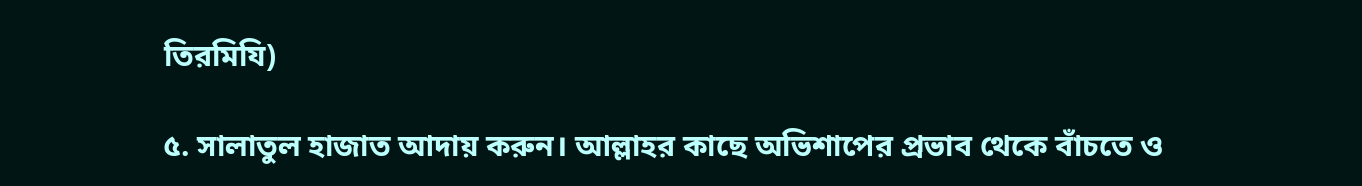তিরমিযি)

৫. সালাতুল হাজাত আদায় করুন। আল্লাহর কাছে অভিশাপের প্রভাব থেকে বাঁচতে ও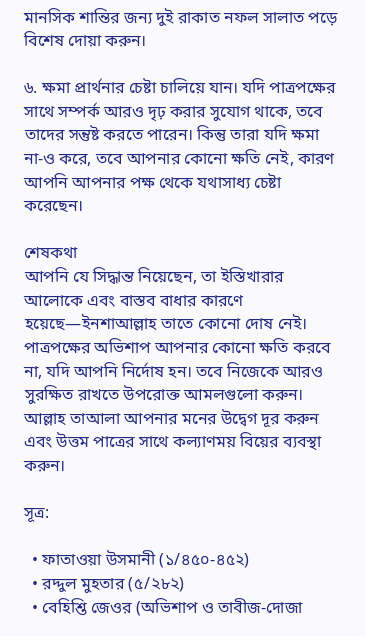মানসিক শান্তির জন্য দুই রাকাত নফল সালাত পড়ে বিশেষ দোয়া করুন।

৬. ক্ষমা প্রার্থনার চেষ্টা চালিয়ে যান। যদি পাত্রপক্ষের সাথে সম্পর্ক আরও দৃঢ় করার সুযোগ থাকে, তবে তাদের সন্তুষ্ট করতে পারেন। কিন্তু তারা যদি ক্ষমা না-ও করে, তবে আপনার কোনো ক্ষতি নেই, কারণ আপনি আপনার পক্ষ থেকে যথাসাধ্য চেষ্টা করেছেন।

শেষকথা
আপনি যে সিদ্ধান্ত নিয়েছেন, তা ইস্তিখারার আলোকে এবং বাস্তব বাধার কারণে হয়েছে—ইনশাআল্লাহ তাতে কোনো দোষ নেই। পাত্রপক্ষের অভিশাপ আপনার কোনো ক্ষতি করবে না, যদি আপনি নির্দোষ হন। তবে নিজেকে আরও সুরক্ষিত রাখতে উপরোক্ত আমলগুলো করুন। আল্লাহ তাআলা আপনার মনের উদ্বেগ দূর করুন এবং উত্তম পাত্রের সাথে কল্যাণময় বিয়ের ব্যবস্থা করুন।

সূত্র:

  • ফাতাওয়া উসমানী (১/৪৫০-৪৫২)
  • রদ্দুল মুহতার (৫/২৮২)
  • বেহিশ্তি জেওর (অভিশাপ ও তাবীজ-দোজা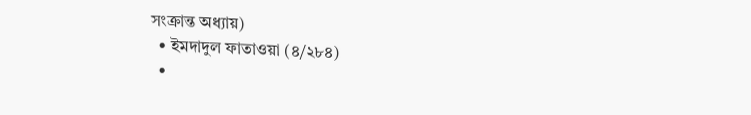সংক্রান্ত অধ্যায়)
  • ইমদাদুল ফাতাওয়া (৪/২৮৪)
  •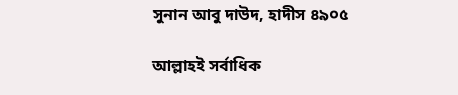সুনান আবু দাউদ, হাদীস ৪৯০৫

আল্লাহই সর্বাধিক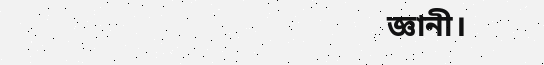জ্ঞানী।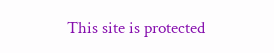This site is protected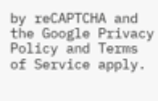by reCAPTCHA and the Google Privacy Policy and Terms of Service apply.